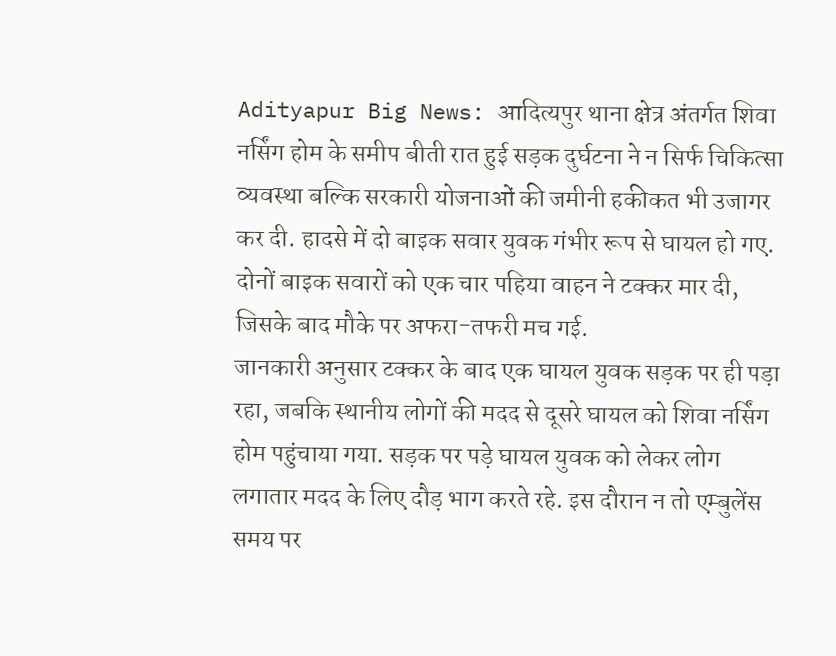Adityapur Big News: आदित्यपुर थाना क्षेत्र अंतर्गत शिवा नर्सिंग होम के समीप बीती रात हुई सड़क दुर्घटना ने न सिर्फ चिकित्सा व्यवस्था बल्कि सरकारी योजनाओं की जमीनी हकीकत भी उजागर कर दी. हादसे में दो बाइक सवार युवक गंभीर रूप से घायल हो गए. दोनों बाइक सवारों को एक चार पहिया वाहन ने टक्कर मार दी, जिसके बाद मौके पर अफरा-तफरी मच गई.
जानकारी अनुसार टक्कर के बाद एक घायल युवक सड़क पर ही पड़ा रहा, जबकि स्थानीय लोगों की मदद से दूसरे घायल को शिवा नर्सिंग होम पहुंचाया गया. सड़क पर पड़े घायल युवक को लेकर लोग लगातार मदद के लिए दौड़ भाग करते रहे. इस दौरान न तो एम्बुलेंस समय पर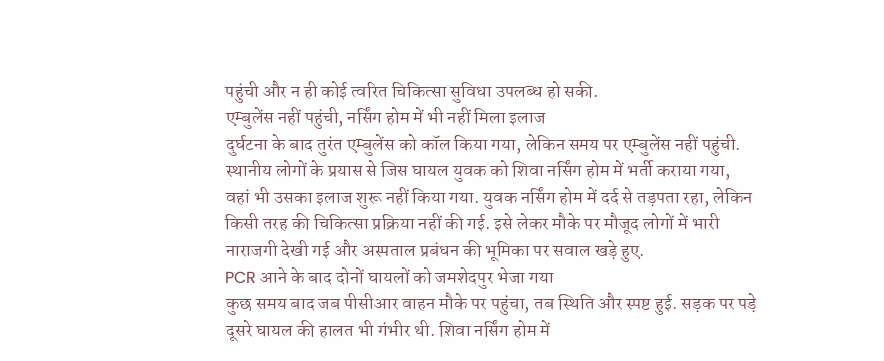पहुंची और न ही कोई त्वरित चिकित्सा सुविधा उपलब्ध हो सकी.
एम्बुलेंस नहीं पहुंची, नर्सिंग होम में भी नहीं मिला इलाज
दुर्घटना के बाद तुरंत एम्बुलेंस को कॉल किया गया, लेकिन समय पर एम्बुलेंस नहीं पहुंची. स्थानीय लोगों के प्रयास से जिस घायल युवक को शिवा नर्सिंग होम में भर्ती कराया गया, वहां भी उसका इलाज शुरू नहीं किया गया. युवक नर्सिंग होम में दर्द से तड़पता रहा, लेकिन किसी तरह की चिकित्सा प्रक्रिया नहीं की गई. इसे लेकर मौके पर मौजूद लोगों में भारी नाराजगी देखी गई और अस्पताल प्रबंधन की भूमिका पर सवाल खड़े हुए.
PCR आने के बाद दोनों घायलों को जमशेदपुर भेजा गया
कुछ समय बाद जब पीसीआर वाहन मौके पर पहुंचा, तब स्थिति और स्पष्ट हुई. सड़क पर पड़े दूसरे घायल की हालत भी गंभीर थी. शिवा नर्सिंग होम में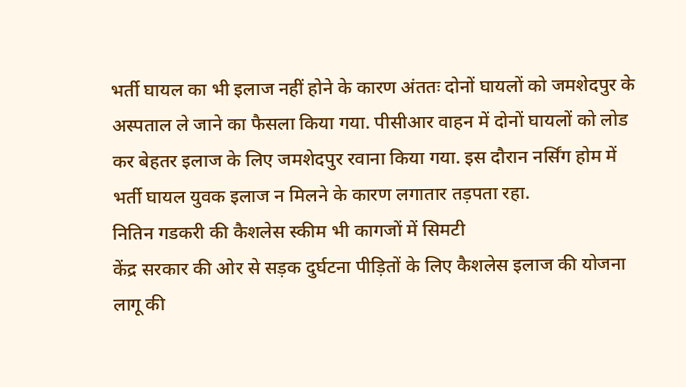भर्ती घायल का भी इलाज नहीं होने के कारण अंततः दोनों घायलों को जमशेदपुर के अस्पताल ले जाने का फैसला किया गया. पीसीआर वाहन में दोनों घायलों को लोड कर बेहतर इलाज के लिए जमशेदपुर रवाना किया गया. इस दौरान नर्सिंग होम में भर्ती घायल युवक इलाज न मिलने के कारण लगातार तड़पता रहा.
नितिन गडकरी की कैशलेस स्कीम भी कागजों में सिमटी
केंद्र सरकार की ओर से सड़क दुर्घटना पीड़ितों के लिए कैशलेस इलाज की योजना लागू की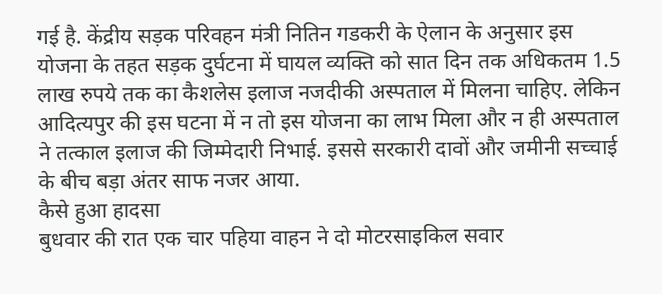गई है. केंद्रीय सड़क परिवहन मंत्री नितिन गडकरी के ऐलान के अनुसार इस योजना के तहत सड़क दुर्घटना में घायल व्यक्ति को सात दिन तक अधिकतम 1.5 लाख रुपये तक का कैशलेस इलाज नजदीकी अस्पताल में मिलना चाहिए. लेकिन आदित्यपुर की इस घटना में न तो इस योजना का लाभ मिला और न ही अस्पताल ने तत्काल इलाज की जिम्मेदारी निभाई. इससे सरकारी दावों और जमीनी सच्चाई के बीच बड़ा अंतर साफ नजर आया.
कैसे हुआ हादसा
बुधवार की रात एक चार पहिया वाहन ने दो मोटरसाइकिल सवार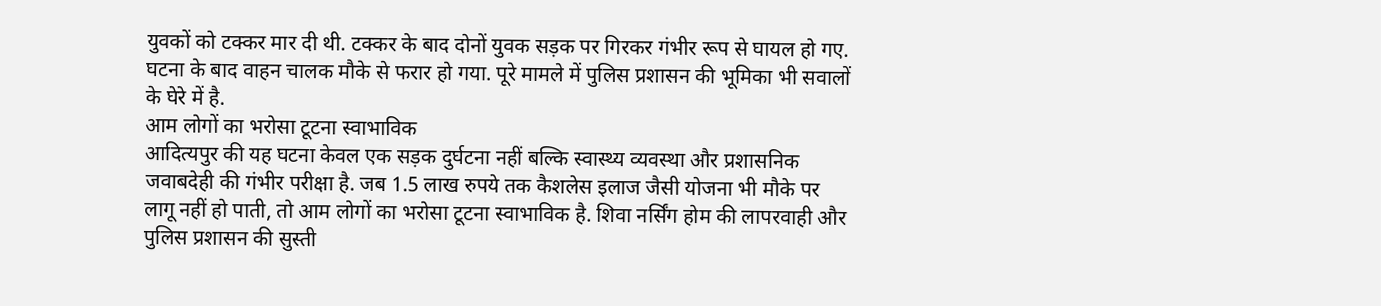युवकों को टक्कर मार दी थी. टक्कर के बाद दोनों युवक सड़क पर गिरकर गंभीर रूप से घायल हो गए. घटना के बाद वाहन चालक मौके से फरार हो गया. पूरे मामले में पुलिस प्रशासन की भूमिका भी सवालों के घेरे में है.
आम लोगों का भरोसा टूटना स्वाभाविक
आदित्यपुर की यह घटना केवल एक सड़क दुर्घटना नहीं बल्कि स्वास्थ्य व्यवस्था और प्रशासनिक जवाबदेही की गंभीर परीक्षा है. जब 1.5 लाख रुपये तक कैशलेस इलाज जैसी योजना भी मौके पर लागू नहीं हो पाती, तो आम लोगों का भरोसा टूटना स्वाभाविक है. शिवा नर्सिंग होम की लापरवाही और पुलिस प्रशासन की सुस्ती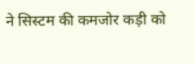ने सिस्टम की कमजोर कड़ी को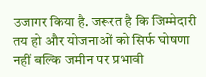उजागर किया है. जरूरत है कि जिम्मेदारी तय हो और योजनाओं को सिर्फ घोषणा नहीं बल्कि जमीन पर प्रभावी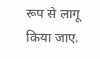रूप से लागू किया जाए.